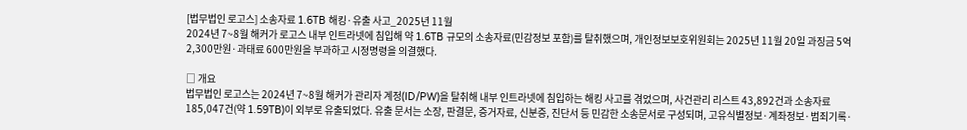[법무법인 로고스] 소송자료 1.6TB 해킹·유출 사고_2025년 11월
2024년 7~8월 해커가 로고스 내부 인트라넷에 침입해 약 1.6TB 규모의 소송자료(민감정보 포함)를 탈취했으며, 개인정보보호위원회는 2025년 11월 20일 과징금 5억2,300만원·과태료 600만원을 부과하고 시정명령을 의결했다.

□ 개요
법무법인 로고스는 2024년 7~8월 해커가 관리자 계정(ID/PW)을 탈취해 내부 인트라넷에 침입하는 해킹 사고를 겪었으며, 사건관리 리스트 43,892건과 소송자료 185,047건(약 1.59TB)이 외부로 유출되었다. 유출 문서는 소장, 판결문, 증거자료, 신분증, 진단서 등 민감한 소송문서로 구성되며, 고유식별정보·계좌정보·범죄기록·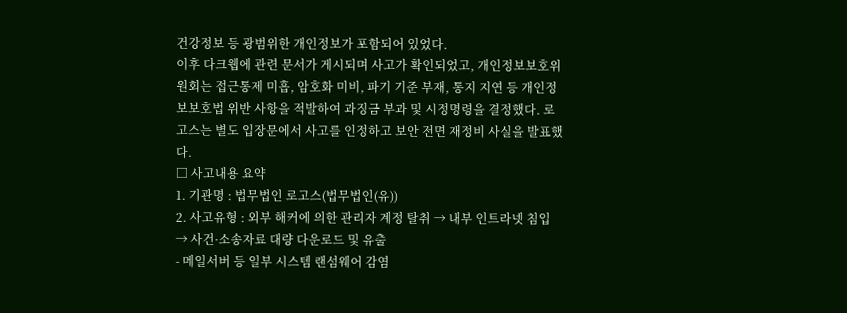건강정보 등 광범위한 개인정보가 포함되어 있었다.
이후 다크웹에 관련 문서가 게시되며 사고가 확인되었고, 개인정보보호위원회는 접근통제 미흡, 암호화 미비, 파기 기준 부재, 통지 지연 등 개인정보보호법 위반 사항을 적발하여 과징금 부과 및 시정명령을 결정했다. 로고스는 별도 입장문에서 사고를 인정하고 보안 전면 재정비 사실을 발표했다.
□ 사고내용 요약
1. 기관명 : 법무법인 로고스(법무법인(유))
2. 사고유형 : 외부 해커에 의한 관리자 계정 탈취 → 내부 인트라넷 침입 → 사건·소송자료 대량 다운로드 및 유출
- 메일서버 등 일부 시스템 랜섬웨어 감염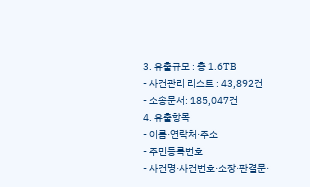3. 유출규모 : 총 1.6TB
- 사건관리 리스트 : 43,892건
- 소송문서: 185,047건
4. 유출항목
- 이름·연락처·주소
- 주민등록번호
- 사건명·사건번호·소장·판결문·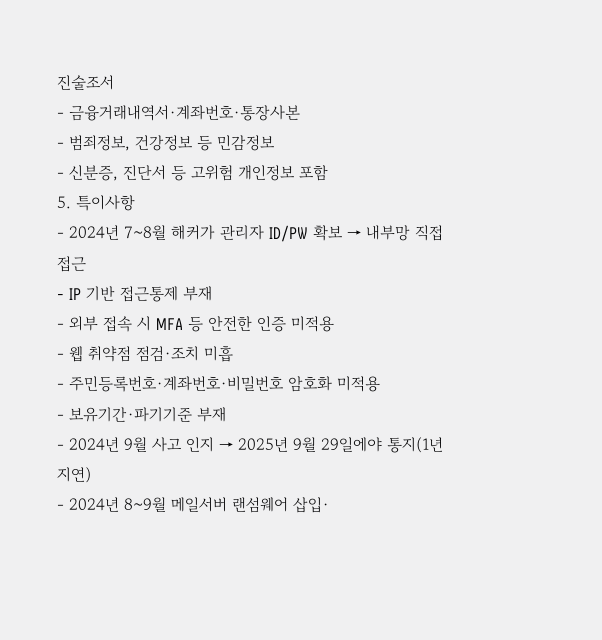진술조서
- 금융거래내역서·계좌번호·통장사본
- 범죄정보, 건강정보 등 민감정보
- 신분증, 진단서 등 고위험 개인정보 포함
5. 특이사항
- 2024년 7~8월 해커가 관리자 ID/PW 확보 → 내부망 직접 접근
- IP 기반 접근통제 부재
- 외부 접속 시 MFA 등 안전한 인증 미적용
- 웹 취약점 점검·조치 미흡
- 주민등록번호·계좌번호·비밀번호 암호화 미적용
- 보유기간·파기기준 부재
- 2024년 9월 사고 인지 → 2025년 9월 29일에야 통지(1년 지연)
- 2024년 8~9월 메일서버 랜섬웨어 삽입·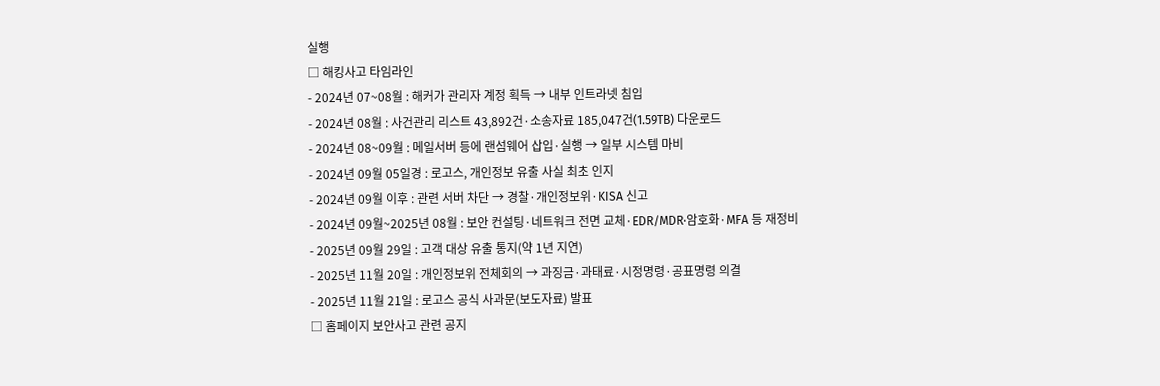실행
□ 해킹사고 타임라인
- 2024년 07~08월 : 해커가 관리자 계정 획득 → 내부 인트라넷 침입
- 2024년 08월 : 사건관리 리스트 43,892건·소송자료 185,047건(1.59TB) 다운로드
- 2024년 08~09월 : 메일서버 등에 랜섬웨어 삽입·실행 → 일부 시스템 마비
- 2024년 09월 05일경 : 로고스, 개인정보 유출 사실 최초 인지
- 2024년 09월 이후 : 관련 서버 차단 → 경찰·개인정보위·KISA 신고
- 2024년 09월~2025년 08월 : 보안 컨설팅·네트워크 전면 교체·EDR/MDR·암호화·MFA 등 재정비
- 2025년 09월 29일 : 고객 대상 유출 통지(약 1년 지연)
- 2025년 11월 20일 : 개인정보위 전체회의 → 과징금·과태료·시정명령·공표명령 의결
- 2025년 11월 21일 : 로고스 공식 사과문(보도자료) 발표
□ 홈페이지 보안사고 관련 공지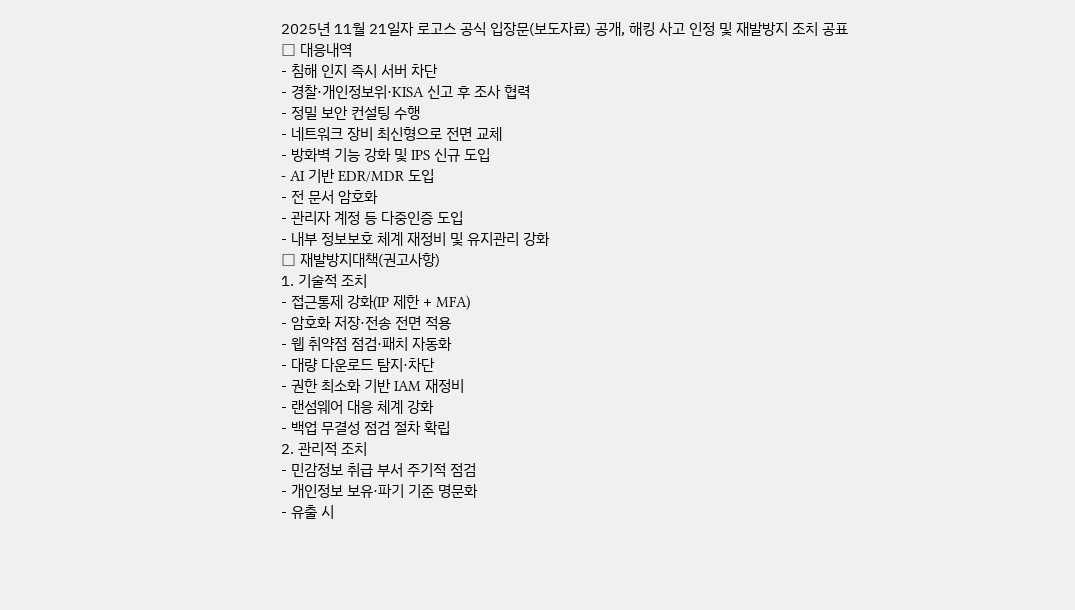2025년 11월 21일자 로고스 공식 입장문(보도자료) 공개, 해킹 사고 인정 및 재발방지 조치 공표
□ 대응내역
- 침해 인지 즉시 서버 차단
- 경찰·개인정보위·KISA 신고 후 조사 협력
- 정밀 보안 컨설팅 수행
- 네트워크 장비 최신형으로 전면 교체
- 방화벽 기능 강화 및 IPS 신규 도입
- AI 기반 EDR/MDR 도입
- 전 문서 암호화
- 관리자 계정 등 다중인증 도입
- 내부 정보보호 체계 재정비 및 유지관리 강화
□ 재발방지대책(권고사항)
1. 기술적 조치
- 접근통제 강화(IP 제한 + MFA)
- 암호화 저장·전송 전면 적용
- 웹 취약점 점검·패치 자동화
- 대량 다운로드 탐지·차단
- 권한 최소화 기반 IAM 재정비
- 랜섬웨어 대응 체계 강화
- 백업 무결성 점검 절차 확립
2. 관리적 조치
- 민감정보 취급 부서 주기적 점검
- 개인정보 보유·파기 기준 명문화
- 유출 시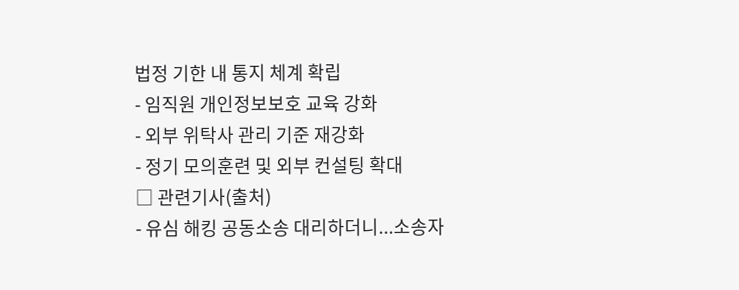법정 기한 내 통지 체계 확립
- 임직원 개인정보보호 교육 강화
- 외부 위탁사 관리 기준 재강화
- 정기 모의훈련 및 외부 컨설팅 확대
□ 관련기사(출처)
- 유심 해킹 공동소송 대리하더니...소송자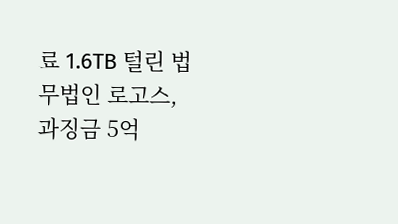료 1.6TB 털린 법무법인 로고스, 과징금 5억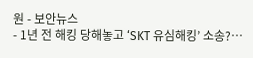원 - 보안뉴스
- 1년 전 해킹 당해놓고 ‘SKT 유심해킹’ 소송?…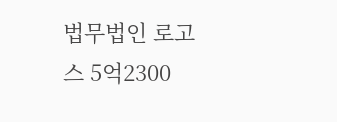법무법인 로고스 5억2300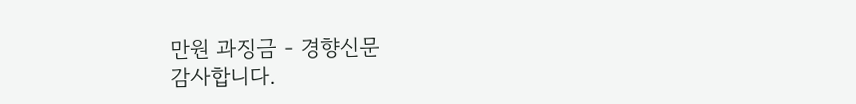만원 과징금 - 경향신문
감사합니다.